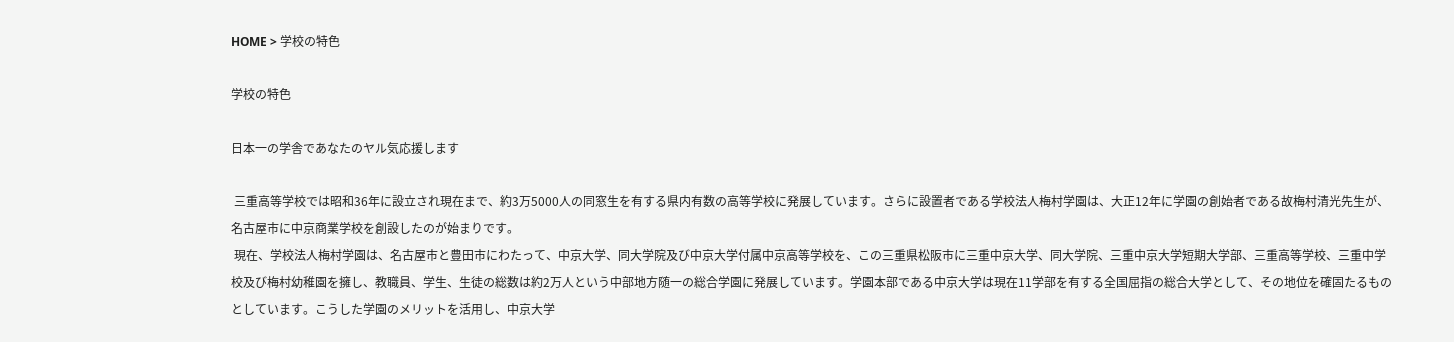HOME > 学校の特色

学校の特色

日本一の学舎であなたのヤル気応援します

 三重高等学校では昭和36年に設立され現在まで、約3万5000人の同窓生を有する県内有数の高等学校に発展しています。さらに設置者である学校法人梅村学園は、大正12年に学園の創始者である故梅村清光先生が、名古屋市に中京商業学校を創設したのが始まりです。
 現在、学校法人梅村学園は、名古屋市と豊田市にわたって、中京大学、同大学院及び中京大学付属中京高等学校を、この三重県松阪市に三重中京大学、同大学院、三重中京大学短期大学部、三重高等学校、三重中学校及び梅村幼稚園を擁し、教職員、学生、生徒の総数は約2万人という中部地方随一の総合学園に発展しています。学園本部である中京大学は現在11学部を有する全国屈指の総合大学として、その地位を確固たるものとしています。こうした学園のメリットを活用し、中京大学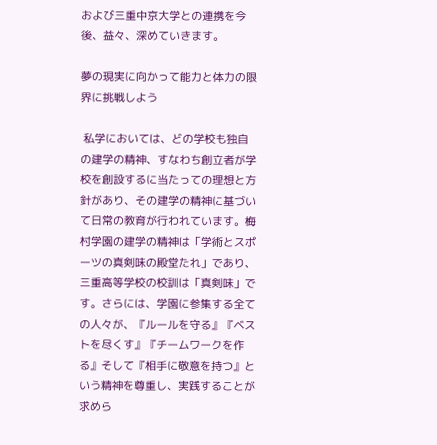および三重中京大学との連携を今後、益々、深めていきます。

夢の現実に向かって能力と体力の限界に挑戦しよう

 私学においては、どの学校も独自の建学の精神、すなわち創立者が学校を創設するに当たっての理想と方針があり、その建学の精神に基づいて日常の教育が行われています。梅村学園の建学の精神は「学術とスポーツの真剣味の殿堂たれ」であり、三重高等学校の校訓は「真剣味」です。さらには、学園に参集する全ての人々が、『ルールを守る』『ベストを尽くす』『チームワークを作る』そして『相手に敬意を持つ』という精神を尊重し、実践することが求めら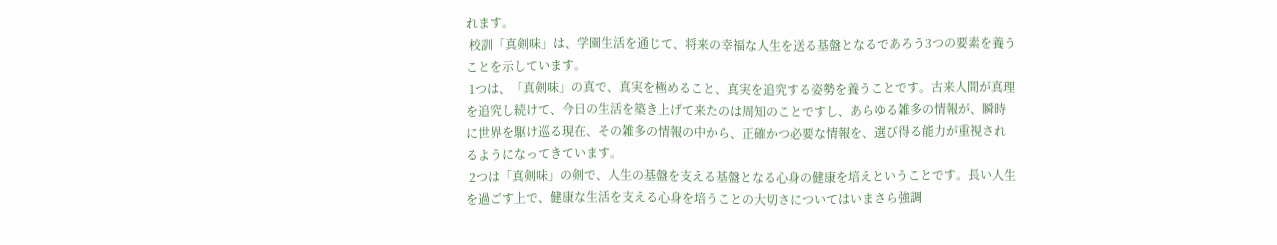れます。
 校訓「真剣味」は、学園生活を通じて、将来の幸福な人生を送る基盤となるであろう3つの要素を養うことを示しています。
 1つは、「真剣味」の真で、真実を極めること、真実を追究する姿勢を養うことです。古来人間が真理を追究し続けて、今日の生活を築き上げて来たのは周知のことですし、あらゆる雑多の情報が、瞬時に世界を駆け巡る現在、その雑多の情報の中から、正確かつ必要な情報を、選び得る能力が重視されるようになってきています。
 2つは「真剣味」の剣で、人生の基盤を支える基盤となる心身の健康を培えということです。長い人生を過ごす上で、健康な生活を支える心身を培うことの大切さについてはいまさら強調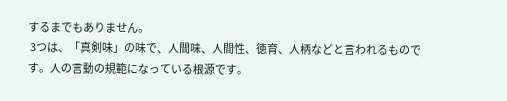するまでもありません。
 3つは、「真剣味」の味で、人間味、人間性、徳育、人柄などと言われるものです。人の言動の規範になっている根源です。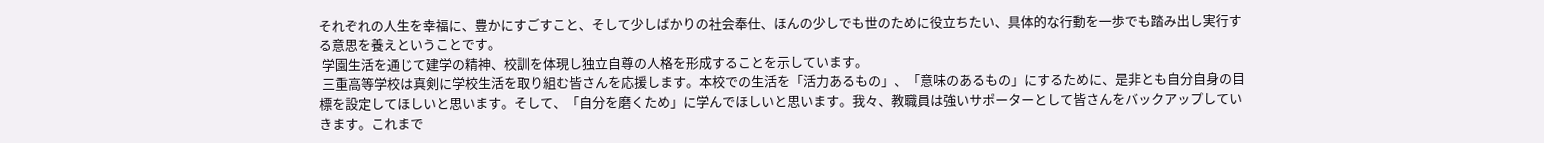それぞれの人生を幸福に、豊かにすごすこと、そして少しばかりの社会奉仕、ほんの少しでも世のために役立ちたい、具体的な行動を一歩でも踏み出し実行する意思を養えということです。
 学園生活を通じて建学の精神、校訓を体現し独立自尊の人格を形成することを示しています。
 三重高等学校は真剣に学校生活を取り組む皆さんを応援します。本校での生活を「活力あるもの」、「意味のあるもの」にするために、是非とも自分自身の目標を設定してほしいと思います。そして、「自分を磨くため」に学んでほしいと思います。我々、教職員は強いサポーターとして皆さんをバックアップしていきます。これまで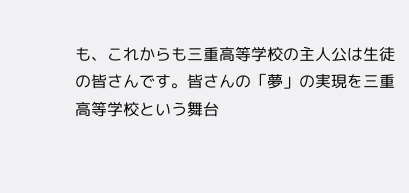も、これからも三重高等学校の主人公は生徒の皆さんです。皆さんの「夢」の実現を三重高等学校という舞台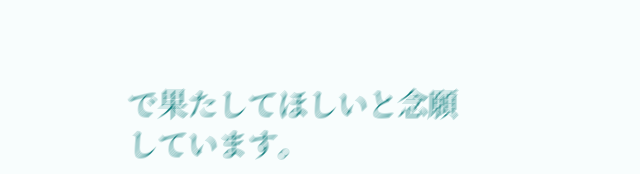で果たしてほしいと念願しています。